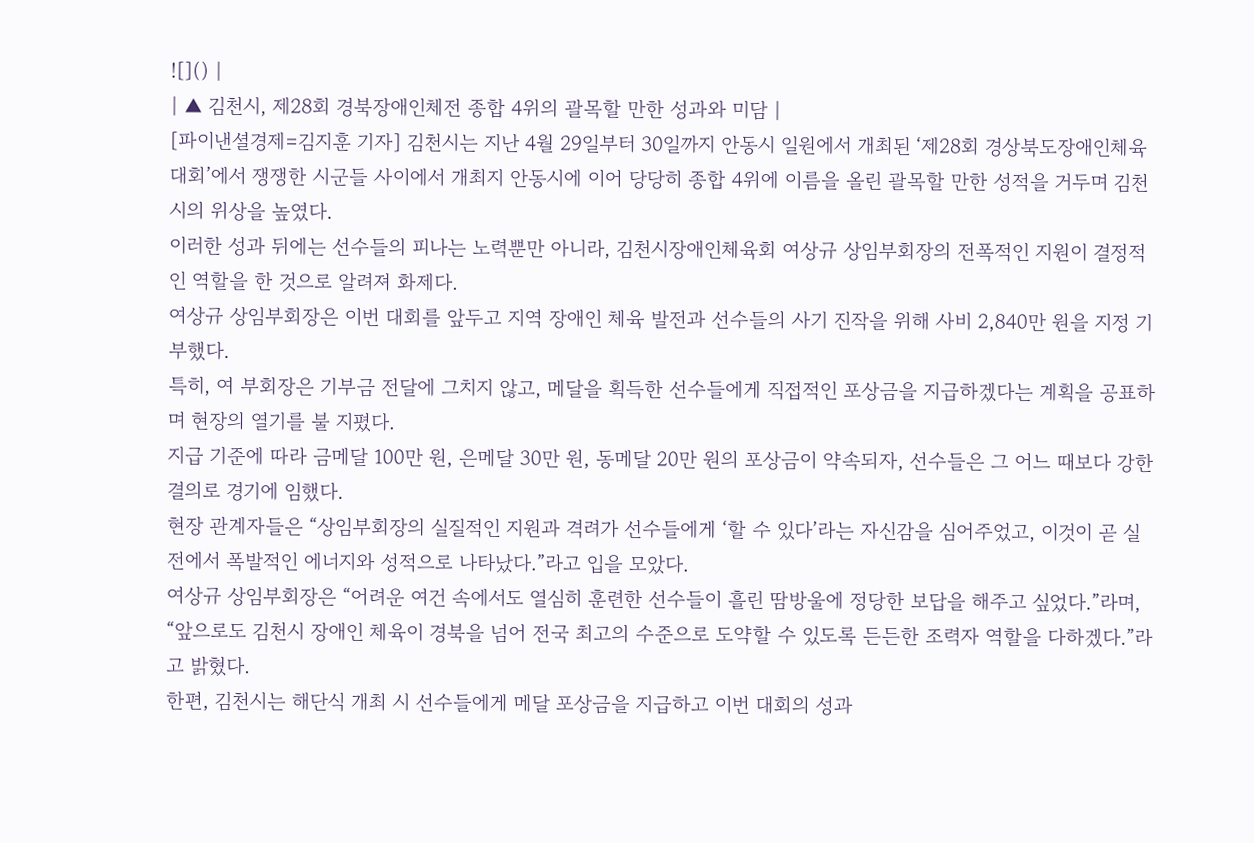![]() |
| ▲ 김천시, 제28회 경북장애인체전 종합 4위의 괄목할 만한 성과와 미담 |
[파이낸셜경제=김지훈 기자] 김천시는 지난 4월 29일부터 30일까지 안동시 일원에서 개최된 ‘제28회 경상북도장애인체육대회’에서 쟁쟁한 시군들 사이에서 개최지 안동시에 이어 당당히 종합 4위에 이름을 올린 괄목할 만한 성적을 거두며 김천시의 위상을 높였다.
이러한 성과 뒤에는 선수들의 피나는 노력뿐만 아니라, 김천시장애인체육회 여상규 상임부회장의 전폭적인 지원이 결정적인 역할을 한 것으로 알려져 화제다.
여상규 상임부회장은 이번 대회를 앞두고 지역 장애인 체육 발전과 선수들의 사기 진작을 위해 사비 2,840만 원을 지정 기부했다.
특히, 여 부회장은 기부금 전달에 그치지 않고, 메달을 획득한 선수들에게 직접적인 포상금을 지급하겠다는 계획을 공표하며 현장의 열기를 불 지폈다.
지급 기준에 따라 금메달 100만 원, 은메달 30만 원, 동메달 20만 원의 포상금이 약속되자, 선수들은 그 어느 때보다 강한 결의로 경기에 임했다.
현장 관계자들은 “상임부회장의 실질적인 지원과 격려가 선수들에게 ‘할 수 있다’라는 자신감을 심어주었고, 이것이 곧 실전에서 폭발적인 에너지와 성적으로 나타났다.”라고 입을 모았다.
여상규 상임부회장은 “어려운 여건 속에서도 열심히 훈련한 선수들이 흘린 땀방울에 정당한 보답을 해주고 싶었다.”라며, “앞으로도 김천시 장애인 체육이 경북을 넘어 전국 최고의 수준으로 도약할 수 있도록 든든한 조력자 역할을 다하겠다.”라고 밝혔다.
한편, 김천시는 해단식 개최 시 선수들에게 메달 포상금을 지급하고 이번 대회의 성과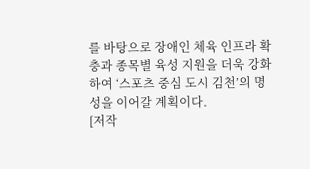를 바탕으로 장애인 체육 인프라 확충과 종목별 육성 지원을 더욱 강화하여 ‘스포츠 중심 도시 김천’의 명성을 이어갈 계획이다.
[저작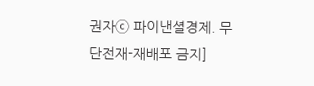권자ⓒ 파이낸셜경제. 무단전재-재배포 금지]